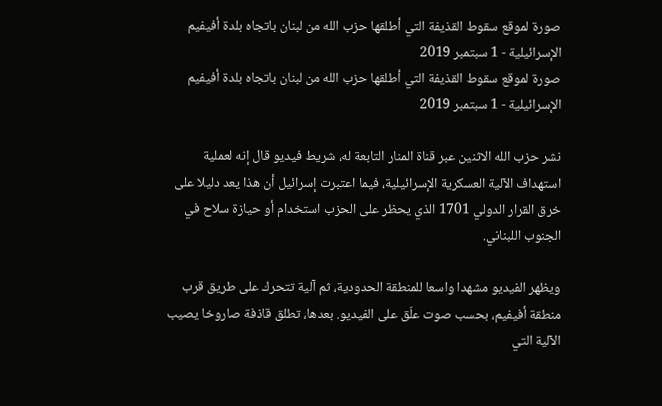صورة لموقع سقوط القذيفة التي أطلقها حزب الله من لبنان باتجاه بلدة أفيفيم الإسرائيلية - 1 سبتمبر 2019
صورة لموقع سقوط القذيفة التي أطلقها حزب الله من لبنان باتجاه بلدة أفيفيم الإسرائيلية - 1 سبتمبر 2019

نشر حزب الله الاثنين عبر قناة المنار التابعة له، شريط فيديو قال إنه لعملية استهداف الآلية العسكرية الإسرائيلية، فيما اعتبرت إسرائيل أن هذا يعد دليلا على خرق القرار الدولي 1701 الذي يحظر على الحزب استخدام أو حيازة سلاح في الجنوب اللبناني.

ويظهر الفيديو مشهدا واسعا للمنطقة الحدودية، ثم آلية تتحرك على طريق قرب منطقة أفيفيم، بحسب صوت علّق على الفيديو. بعدها، تطلق قاذفة صاروخا يصيب الآلية التي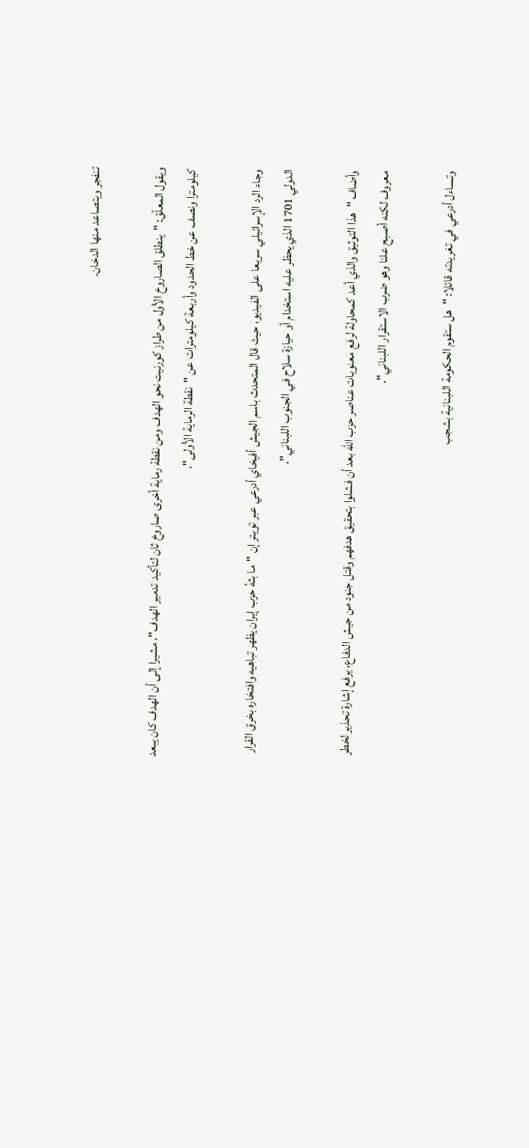تنفجر ويتصاعد منها الدخان.

ويقول المعلّق: "ينطلق الصاروخ الأول من طراز كورنيت نحو الهدف ومن نقطة رماية أخرى صاروخ ثان لتأكيد تدمير الهدف"، مشيرا إلى أن الهدف كان يبعد كيلومترا ونصف عن خط الحدود وأربعة كيلومترات عن "نقطة الرماية الأولى".

وجاء الرد الإسرائيلي سريعا على الفيديو، حيث قال المتحدث باسم الجيش أفيخاي أدرعي عبر تويتر إن "ما بثهُ حزب إيران يظهر تباهيه وافتخاره بخرق القرار الدولي 1701 الذي يحظر عليه استخدام أو حيازة سلاح في الجنوب اللبناني".

وأضاف "هذا التوثيق والذي أعد كمحاولة لرفع معنويات عناصر حزب الله بعد أن فشلوا بتحقيق هدفهم وقتل جنود من جيش الدفاع، يرفع إشارة تحذير لخطر معروف لكنه أصبح علنا وهو ضرب الاستقرار اللبناني".

وتساءل أدرعي في تغريدته قائلا: "هل ستقوم الحكومة اللبنانية بشجب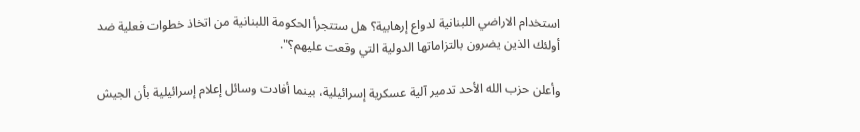استخدام الاراضي اللبنانية لدواع إرهابية؟ هل ستتجرأ الحكومة اللبنانية من اتخاذ خطوات فعلية ضد أولئك الذين يضرون بالتزاماتها الدولية التي وقعت عليهم؟".

وأعلن حزب الله الأحد تدمير آلية عسكرية إسرائيلية، بينما أفادت وسائل إعلام إسرائيلية بأن الجيش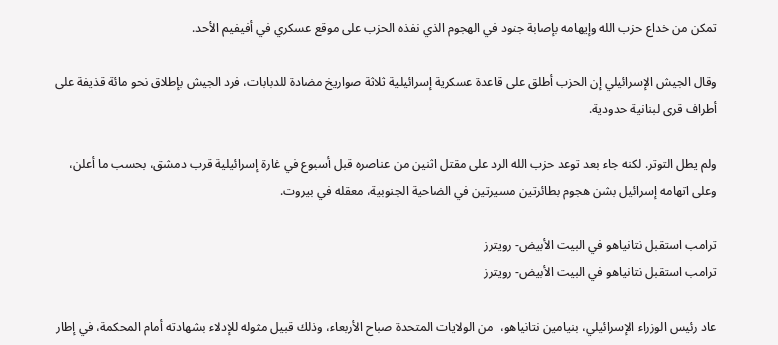تمكن من خداع حزب الله وإيهامه بإصابة جنود في الهجوم الذي نفذه الحزب على موقع عسكري في أفيفيم الأحد.

وقال الجيش الإسرائيلي إن الحزب أطلق على قاعدة عسكرية إسرائيلية ثلاثة صواريخ مضادة للدبابات، فرد الجيش بإطلاق نحو مائة قذيفة على أطراف قرى لبنانية حدودية.

ولم يطل التوتر. لكنه جاء بعد توعد حزب الله الرد على مقتل اثنين من عناصره قبل أسبوع في غارة إسرائيلية قرب دمشق، بحسب ما أعلن، وعلى اتهامه إسرائيل بشن هجوم بطائرتين مسيرتين في الضاحية الجنوبية، معقله في بيروت.

ترامب استقبل نتانياهو في البيت الأبيض- رويترز
ترامب استقبل نتانياهو في البيت الأبيض- رويترز

عاد رئيس الوزراء الإسرائيلي، بنيامين نتانياهو،  من الولايات المتحدة صباح الأربعاء، وذلك قبيل مثوله للإدلاء بشهادته أمام المحكمة، في إطار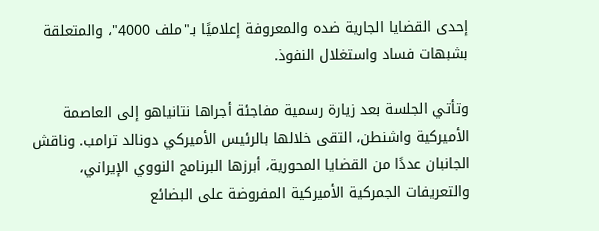إحدى القضايا الجارية ضده والمعروفة إعلاميًا بـ"ملف 4000"، والمتعلقة بشبهات فساد واستغلال النفوذ.

وتأتي الجلسة بعد زيارة رسمية مفاجئة أجراها نتانياهو إلى العاصمة الأميركية واشنطن، التقى خلالها بالرئيس الأميركي دونالد ترامب. وناقش الجانبان عددًا من القضايا المحورية، أبرزها البرنامج النووي الإيراني، والتعريفات الجمركية الأميركية المفروضة على البضائع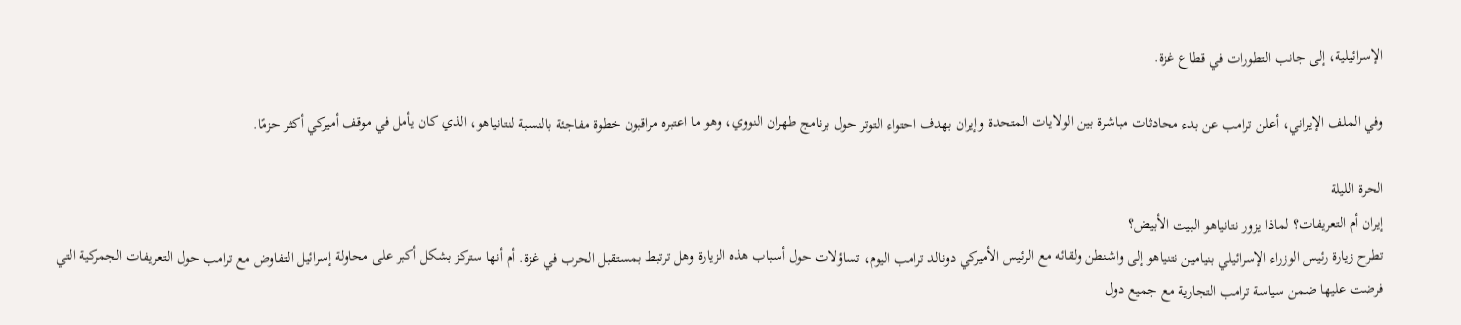الإسرائيلية، إلى جانب التطورات في قطاع غزة.

وفي الملف الإيراني، أعلن ترامب عن بدء محادثات مباشرة بين الولايات المتحدة وإيران بهدف احتواء التوتر حول برنامج طهران النووي، وهو ما اعتبره مراقبون خطوة مفاجئة بالنسبة لنتانياهو، الذي كان يأمل في موقف أميركي أكثر حزمًا.

الحرة الليلة
إيران أم التعريفات؟ لماذا يزور نتانياهو البيت الأبيض؟
تطرح زيارة رئيس الوزراء الإسرائيلي بنيامين نتنياهو إلى واشنطن ولقائه مع الرئيس الأميركي دونالد ترامب اليوم، تساؤلات حول أسباب هذه الزيارة وهل ترتبط بمستقبل الحرب في غزة. أم أنها ستركز بشكل أكبر على محاولة إسرائيل التفاوض مع ترامب حول التعريفات الجمركية التي فرضت عليها ضمن سياسة ترامب التجارية مع جميع دول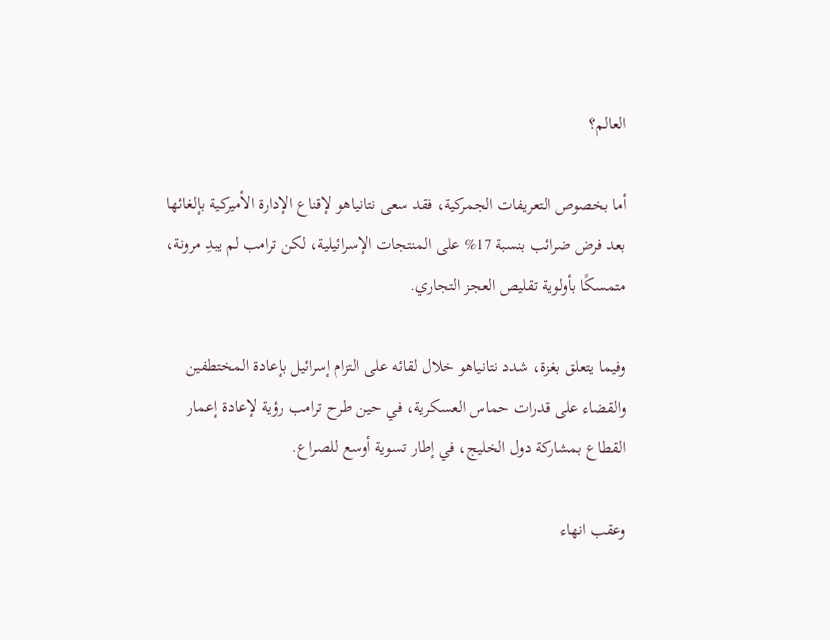العالم؟

أما بخصوص التعريفات الجمركية، فقد سعى نتانياهو لإقناع الإدارة الأميركية بإلغائها بعد فرض ضرائب بنسبة 17% على المنتجات الإسرائيلية، لكن ترامب لم يبدِ مرونة، متمسكًا بأولوية تقليص العجز التجاري.

وفيما يتعلق بغزة، شدد نتانياهو خلال لقائه على التزام إسرائيل بإعادة المختطفين والقضاء على قدرات حماس العسكرية، في حين طرح ترامب رؤية لإعادة إعمار القطاع بمشاركة دول الخليج، في إطار تسوية أوسع للصراع.

وعقب انهاء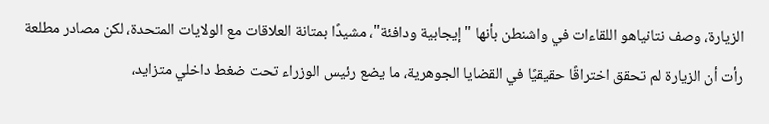الزيارة، وصف نتانياهو اللقاءات في واشنطن بأنها "إيجابية ودافئة"، مشيدًا بمتانة العلاقات مع الولايات المتحدة، لكن مصادر مطلعة رأت أن الزيارة لم تحقق اختراقًا حقيقيًا في القضايا الجوهرية، ما يضع رئيس الوزراء تحت ضغط داخلي متزايد،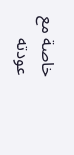خاصة مع عودته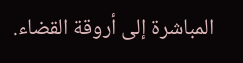المباشرة إلى أروقة القضاء.